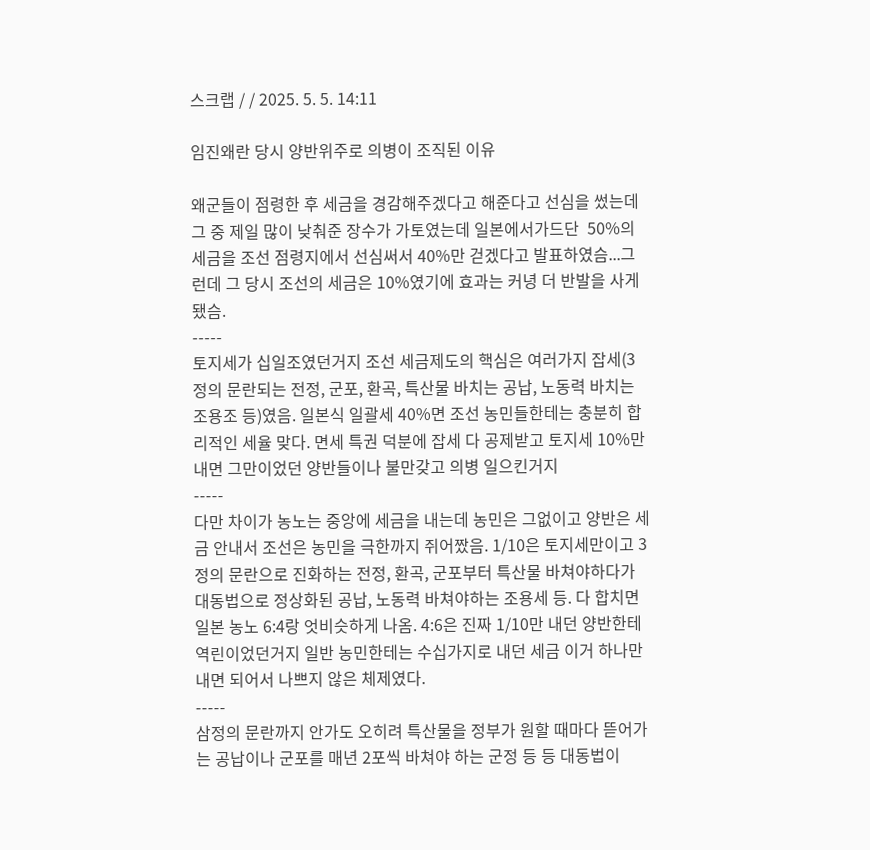스크랩 / / 2025. 5. 5. 14:11

임진왜란 당시 양반위주로 의병이 조직된 이유

왜군들이 점령한 후 세금을 경감해주겠다고 해준다고 선심을 썼는데 그 중 제일 많이 낮춰준 장수가 가토였는데 일본에서가드단  50%의 세금을 조선 점령지에서 선심써서 40%만 걷겠다고 발표하였슴...그런데 그 당시 조선의 세금은 10%였기에 효과는 커녕 더 반발을 사게 됐슴.
-----
토지세가 십일조였던거지 조선 세금제도의 핵심은 여러가지 잡세(3정의 문란되는 전정, 군포, 환곡, 특산물 바치는 공납, 노동력 바치는 조용조 등)였음. 일본식 일괄세 40%면 조선 농민들한테는 충분히 합리적인 세율 맞다. 면세 특권 덕분에 잡세 다 공제받고 토지세 10%만 내면 그만이었던 양반들이나 불만갖고 의병 일으킨거지
-----
다만 차이가 농노는 중앙에 세금을 내는데 농민은 그없이고 양반은 세금 안내서 조선은 농민을 극한까지 쥐어짰음. 1/10은 토지세만이고 3정의 문란으로 진화하는 전정, 환곡, 군포부터 특산물 바쳐야하다가 대동법으로 정상화된 공납, 노동력 바쳐야하는 조용세 등. 다 합치면 일본 농노 6:4랑 엇비슷하게 나옴. 4:6은 진짜 1/10만 내던 양반한테 역린이었던거지 일반 농민한테는 수십가지로 내던 세금 이거 하나만 내면 되어서 나쁘지 않은 체제였다.
-----
삼정의 문란까지 안가도 오히려 특산물을 정부가 원할 때마다 뜯어가는 공납이나 군포를 매년 2포씩 바쳐야 하는 군정 등 등 대동법이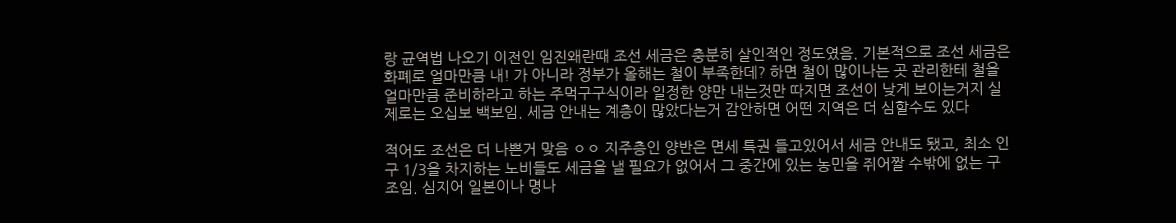랑 균역법 나오기 이전인 임진왜란때 조선 세금은 충분히 살인적인 정도였음. 기본적으로 조선 세금은 화폐로 얼마만큼 내! 가 아니라 정부가 올해는 철이 부족한데? 하면 철이 많이나는 곳 관리한테 철을 얼마만큼 준비하라고 하는 주먹구구식이라 일정한 양만 내는것만 따지면 조선이 낮게 보이는거지 실제로는 오십보 백보임. 세금 안내는 계층이 많았다는거 감안하면 어떤 지역은 더 심할수도 있다

적어도 조선은 더 나쁜거 맞음 ㅇㅇ 지주층인 양반은 면세 특권 들고있어서 세금 안내도 됐고, 최소 인구 1/3을 차지하는 노비들도 세금을 낼 필요가 없어서 그 중간에 있는 농민을 쥐어짤 수밖에 없는 구조임. 심지어 일본이나 명나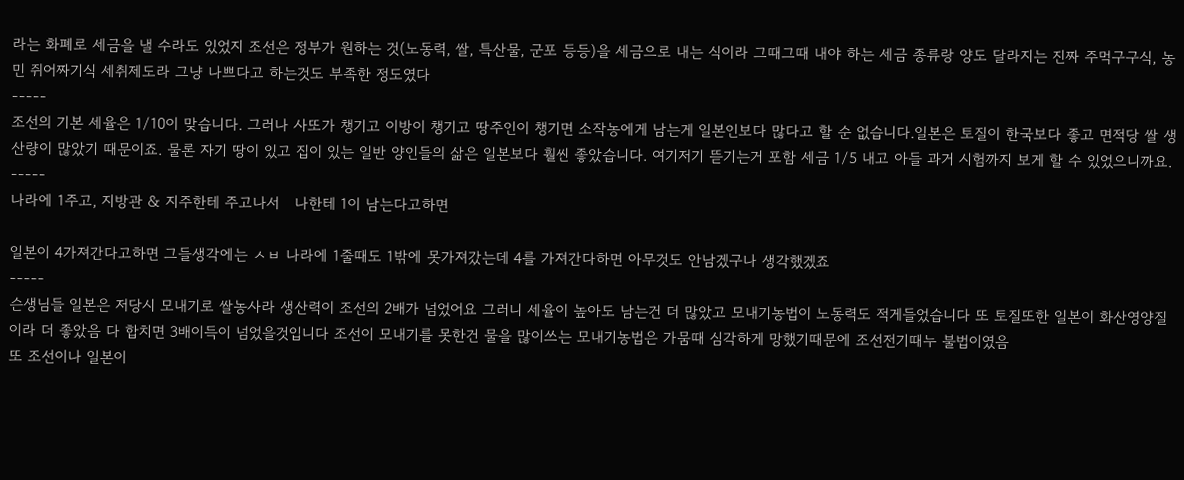라는 화폐로 세금을 낼 수라도 있었지 조선은 정부가 원하는 것(노동력, 쌀, 특산물, 군포 등등)을 세금으로 내는 식이라 그때그때 내야 하는 세금 종류랑 양도 달라지는 진짜 주먹구구식, 농민 쥐어짜기식 세취제도라 그냥 나쁘다고 하는것도 부족한 정도였다
-----
조선의 기본 세율은 1/10이 맞습니다. 그러나 사또가 챙기고 이방이 챙기고 땅주인이 챙기면 소작농에게 남는게 일본인보다 많다고 할 순 없습니다.일본은 토질이 한국보다 좋고 면적당 쌀 생산량이 많았기 때문이죠. 물론 자기 땅이 있고 집이 있는 일반 양인들의 삶은 일본보다 훨씬 좋았습니다. 여기저기 뜯기는거 포함 세금 1/5 내고 아들 과거 시험까지 보게 할 수 있었으니까요.
-----
나라에 1주고, 지방관 & 지주한테 주고나서   나한테 1이 남는다고하면

일본이 4가져간다고하면 그들생각에는 ㅅㅂ 나라에 1줄때도 1밖에 못가져갔는데 4를 가져간다하면 아무것도 안남겠구나 생각했겠죠
-----
슨생님들 일본은 저당시 모내기로 쌀농사라 생산력이 조선의 2배가 넘었어요 그러니 세율이 높아도 남는건 더 많았고 모내기농법이 노동력도 적게들었습니다 또 토질또한 일본이 화산영양질이라 더 좋았음 다 합치면 3배이득이 넘었을것입니다 조선이 모내기를 못한건 물을 많이쓰는 모내기농법은 가뭄때 심각하게 망했기때문에 조선전기때누 불법이였음
또 조선이나 일본이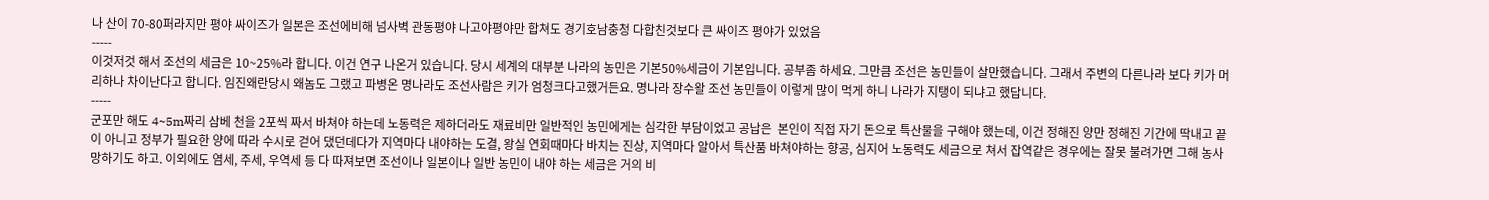나 산이 70-80퍼라지만 평야 싸이즈가 일본은 조선에비해 넘사벽 관동평야 나고야평야만 합쳐도 경기호남충청 다합친것보다 큰 싸이즈 평야가 있었음
-----
이것저것 해서 조선의 세금은 10~25%라 합니다. 이건 연구 나온거 있습니다. 당시 세계의 대부분 나라의 농민은 기본50%세금이 기본입니다. 공부좀 하세요. 그만큼 조선은 농민들이 살만했습니다. 그래서 주변의 다른나라 보다 키가 머리하나 차이난다고 합니다. 임진왜란당시 왜놈도 그랬고 파병온 명나라도 조선사람은 키가 엄청크다고했거든요. 명나라 장수왈 조선 농민들이 이렇게 많이 먹게 하니 나라가 지탱이 되냐고 했답니다.
-----
군포만 해도 4~5m짜리 삼베 천을 2포씩 짜서 바쳐야 하는데 노동력은 제하더라도 재료비만 일반적인 농민에게는 심각한 부담이었고 공납은  본인이 직접 자기 돈으로 특산물을 구해야 했는데, 이건 정해진 양만 정해진 기간에 딱내고 끝이 아니고 정부가 필요한 양에 따라 수시로 걷어 댔던데다가 지역마다 내야하는 도결, 왕실 연회때마다 바치는 진상, 지역마다 알아서 특산품 바쳐야하는 향공, 심지어 노동력도 세금으로 쳐서 잡역같은 경우에는 잘못 불려가면 그해 농사 망하기도 하고. 이외에도 염세, 주세, 우역세 등 다 따져보면 조선이나 일본이나 일반 농민이 내야 하는 세금은 거의 비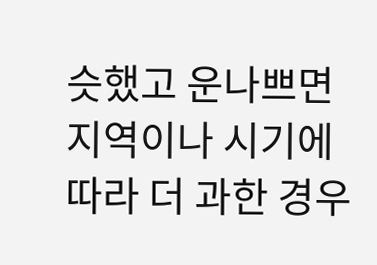슷했고 운나쁘면 지역이나 시기에 따라 더 과한 경우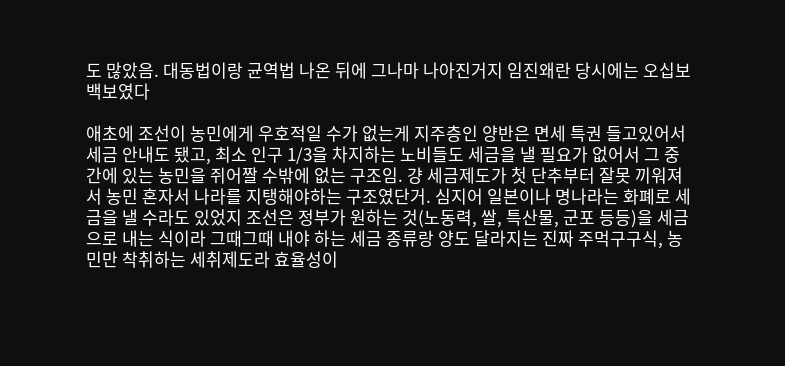도 많았음. 대동법이랑 균역법 나온 뒤에 그나마 나아진거지 임진왜란 당시에는 오십보 백보였다

애초에 조선이 농민에게 우호적일 수가 없는게 지주층인 양반은 면세 특권 들고있어서 세금 안내도 됐고, 최소 인구 1/3을 차지하는 노비들도 세금을 낼 필요가 없어서 그 중간에 있는 농민을 쥐어짤 수밖에 없는 구조임. 걍 세금제도가 첫 단추부터 잘못 끼워져서 농민 혼자서 나라를 지탱해야하는 구조였단거. 심지어 일본이나 명나라는 화폐로 세금을 낼 수라도 있었지 조선은 정부가 원하는 것(노동력, 쌀, 특산물, 군포 등등)을 세금으로 내는 식이라 그때그때 내야 하는 세금 종류랑 양도 달라지는 진짜 주먹구구식, 농민만 착취하는 세취제도라 효율성이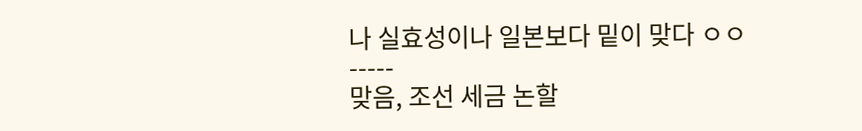나 실효성이나 일본보다 밑이 맞다 ㅇㅇ
-----
맞음, 조선 세금 논할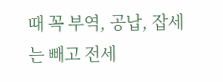때 꼭 부역, 공납, 잡세는 빼고 전세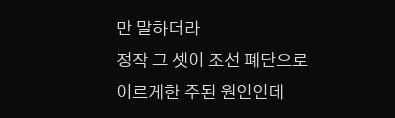만 말하더라
정작 그 셋이 조선 폐단으로 이르게한 주된 원인인데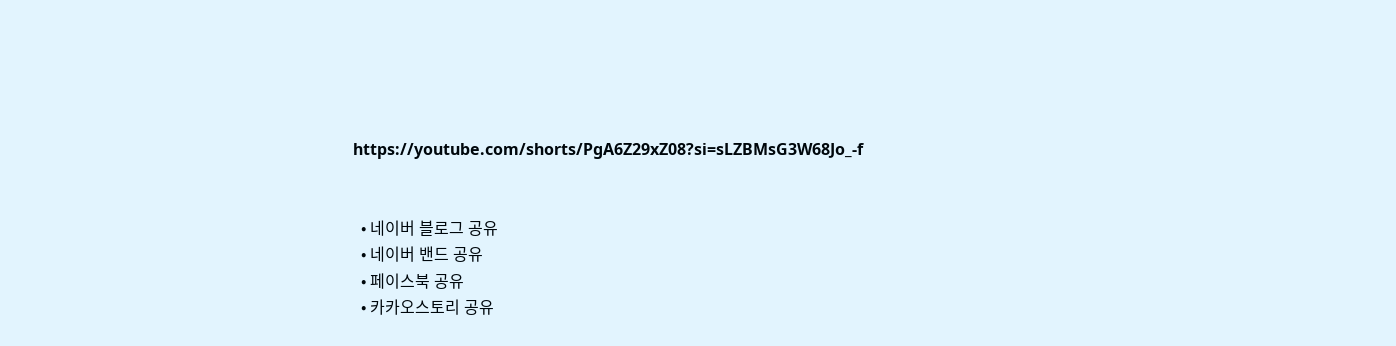https://youtube.com/shorts/PgA6Z29xZ08?si=sLZBMsG3W68Jo_-f


  • 네이버 블로그 공유
  • 네이버 밴드 공유
  • 페이스북 공유
  • 카카오스토리 공유